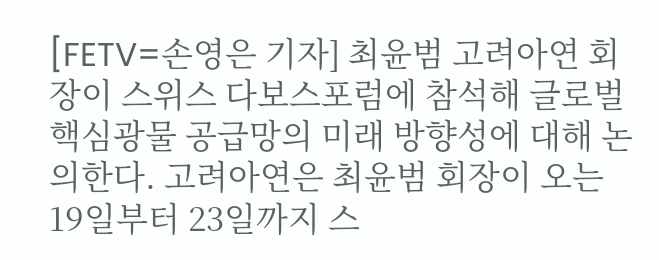[FETV=손영은 기자] 최윤범 고려아연 회장이 스위스 다보스포럼에 참석해 글로벌 핵심광물 공급망의 미래 방향성에 대해 논의한다. 고려아연은 최윤범 회장이 오는 19일부터 23일까지 스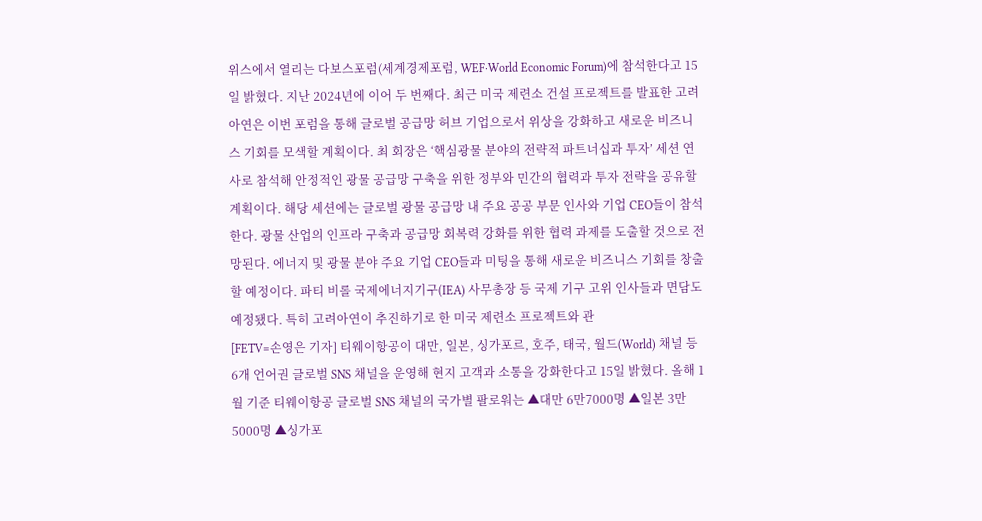위스에서 열리는 다보스포럼(세계경제포럼, WEF·World Economic Forum)에 참석한다고 15일 밝혔다. 지난 2024년에 이어 두 번째다. 최근 미국 제련소 건설 프로젝트를 발표한 고려아연은 이번 포럼을 통해 글로벌 공급망 허브 기업으로서 위상을 강화하고 새로운 비즈니스 기회를 모색할 계획이다. 최 회장은 ‘핵심광물 분야의 전략적 파트너십과 투자’ 세션 연사로 참석해 안정적인 광물 공급망 구축을 위한 정부와 민간의 협력과 투자 전략을 공유할 계획이다. 해당 세션에는 글로벌 광물 공급망 내 주요 공공 부문 인사와 기업 CEO들이 참석한다. 광물 산업의 인프라 구축과 공급망 회복력 강화를 위한 협력 과제를 도출할 것으로 전망된다. 에너지 및 광물 분야 주요 기업 CEO들과 미팅을 통해 새로운 비즈니스 기회를 창출할 예정이다. 파티 비롤 국제에너지기구(IEA) 사무총장 등 국제 기구 고위 인사들과 면담도 예정됐다. 특히 고려아연이 추진하기로 한 미국 제련소 프로젝트와 관
[FETV=손영은 기자] 티웨이항공이 대만, 일본, 싱가포르, 호주, 태국, 월드(World) 채널 등 6개 언어권 글로벌 SNS 채널을 운영해 현지 고객과 소통을 강화한다고 15일 밝혔다. 올해 1월 기준 티웨이항공 글로벌 SNS 채널의 국가별 팔로워는 ▲대만 6만7000명 ▲일본 3만5000명 ▲싱가포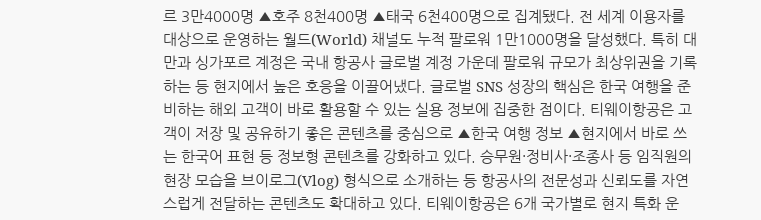르 3만4000명 ▲호주 8천400명 ▲태국 6천400명으로 집계됐다. 전 세계 이용자를 대상으로 운영하는 월드(World) 채널도 누적 팔로워 1만1000명을 달성했다. 특히 대만과 싱가포르 계정은 국내 항공사 글로벌 계정 가운데 팔로워 규모가 최상위권을 기록하는 등 현지에서 높은 호응을 이끌어냈다. 글로벌 SNS 성장의 핵심은 한국 여행을 준비하는 해외 고객이 바로 활용할 수 있는 실용 정보에 집중한 점이다. 티웨이항공은 고객이 저장 및 공유하기 좋은 콘텐츠를 중심으로 ▲한국 여행 정보 ▲현지에서 바로 쓰는 한국어 표현 등 정보형 콘텐츠를 강화하고 있다. 승무원·정비사·조종사 등 임직원의 현장 모습을 브이로그(Vlog) 형식으로 소개하는 등 항공사의 전문성과 신뢰도를 자연스럽게 전달하는 콘텐츠도 확대하고 있다. 티웨이항공은 6개 국가별로 현지 특화 운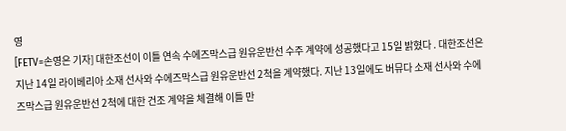영
[FETV=손영은 기자] 대한조선이 이틀 연속 수에즈막스급 원유운반선 수주 계약에 성공했다고 15일 밝혔다 . 대한조선은 지난 14일 라이베리아 소재 선사와 수에즈막스급 원유운반선 2척을 계약했다. 지난 13일에도 버뮤다 소재 선사와 수에즈막스급 원유운반선 2척에 대한 건조 계약을 체결해 이틀 만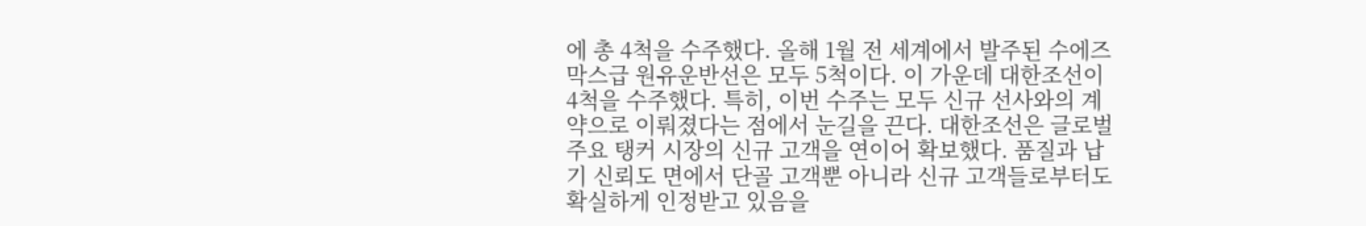에 총 4척을 수주했다. 올해 1월 전 세계에서 발주된 수에즈막스급 원유운반선은 모두 5척이다. 이 가운데 대한조선이 4척을 수주했다. 특히, 이번 수주는 모두 신규 선사와의 계약으로 이뤄졌다는 점에서 눈길을 끈다. 대한조선은 글로벌 주요 탱커 시장의 신규 고객을 연이어 확보했다. 품질과 납기 신뢰도 면에서 단골 고객뿐 아니라 신규 고객들로부터도 확실하게 인정받고 있음을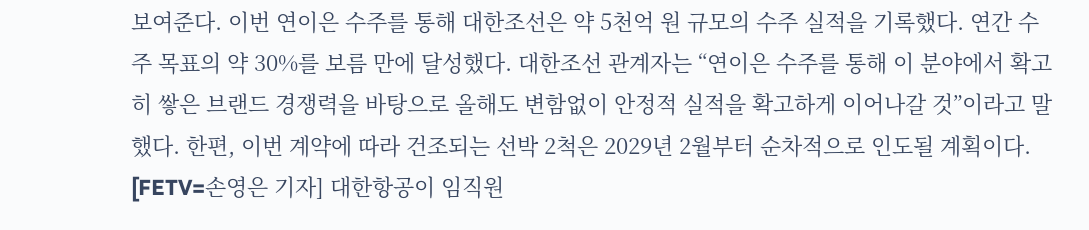보여준다. 이번 연이은 수주를 통해 대한조선은 약 5천억 원 규모의 수주 실적을 기록했다. 연간 수주 목표의 약 30%를 보름 만에 달성했다. 대한조선 관계자는 “연이은 수주를 통해 이 분야에서 확고히 쌓은 브랜드 경쟁력을 바탕으로 올해도 변함없이 안정적 실적을 확고하게 이어나갈 것”이라고 말했다. 한편, 이번 계약에 따라 건조되는 선박 2척은 2029년 2월부터 순차적으로 인도될 계획이다.
[FETV=손영은 기자] 대한항공이 임직원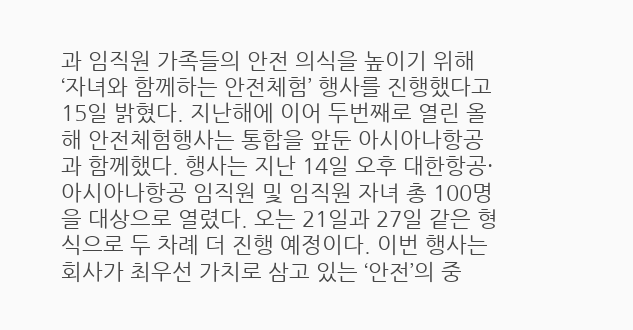과 임직원 가족들의 안전 의식을 높이기 위해 ‘자녀와 함께하는 안전체험’ 행사를 진행했다고 15일 밝혔다. 지난해에 이어 두번째로 열린 올해 안전체험행사는 통합을 앞둔 아시아나항공과 함께했다. 행사는 지난 14일 오후 대한항공·아시아나항공 임직원 및 임직원 자녀 총 100명을 대상으로 열렸다. 오는 21일과 27일 같은 형식으로 두 차례 더 진행 예정이다. 이번 행사는 회사가 최우선 가치로 삼고 있는 ‘안전’의 중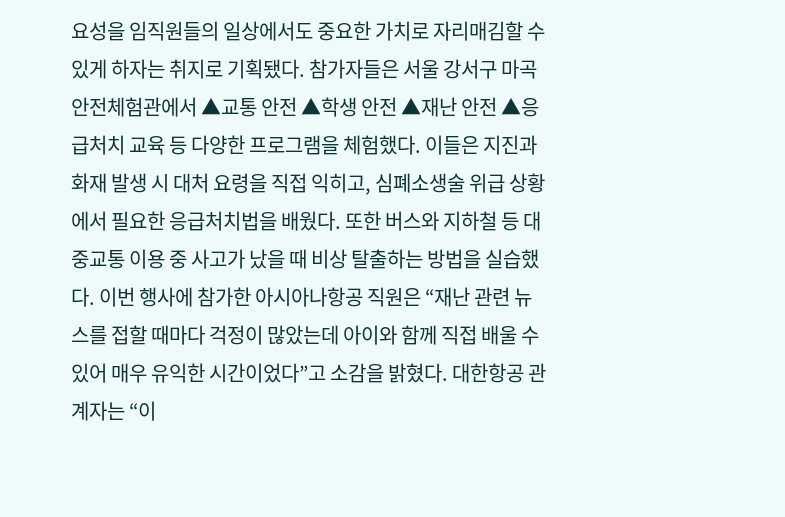요성을 임직원들의 일상에서도 중요한 가치로 자리매김할 수 있게 하자는 취지로 기획됐다. 참가자들은 서울 강서구 마곡안전체험관에서 ▲교통 안전 ▲학생 안전 ▲재난 안전 ▲응급처치 교육 등 다양한 프로그램을 체험했다. 이들은 지진과 화재 발생 시 대처 요령을 직접 익히고, 심폐소생술 위급 상황에서 필요한 응급처치법을 배웠다. 또한 버스와 지하철 등 대중교통 이용 중 사고가 났을 때 비상 탈출하는 방법을 실습했다. 이번 행사에 참가한 아시아나항공 직원은 “재난 관련 뉴스를 접할 때마다 걱정이 많았는데 아이와 함께 직접 배울 수 있어 매우 유익한 시간이었다”고 소감을 밝혔다. 대한항공 관계자는 “이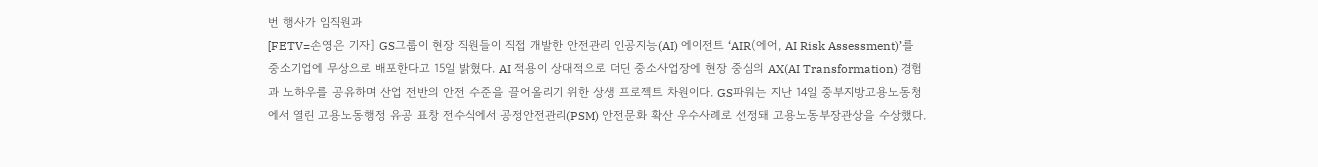번 행사가 임직원과
[FETV=손영은 기자] GS그룹이 현장 직원들이 직접 개발한 안전관리 인공지능(AI) 에이전트 ‘AIR(에어, AI Risk Assessment)’를 중소기업에 무상으로 배포한다고 15일 밝혔다. AI 적용이 상대적으로 더딘 중소사업장에 현장 중심의 AX(AI Transformation) 경험과 노하우를 공유하며 산업 전반의 안전 수준을 끌어올리기 위한 상생 프로젝트 차원이다. GS파워는 지난 14일 중부지방고용노동청에서 열린 고용노동행정 유공 표창 전수식에서 공정안전관리(PSM) 안전문화 확산 우수사례로 선정돼 고용노동부장관상을 수상했다.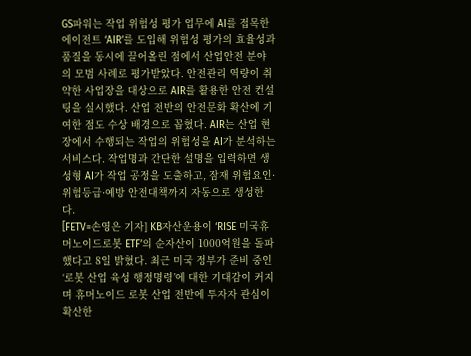GS파워는 작업 위험성 평가 업무에 AI를 접목한 에이전트 ‘AIR’를 도입해 위험성 평가의 효율성과 품질을 동시에 끌어올린 점에서 산업안전 분야의 모범 사례로 평가받았다. 안전관리 역량이 취약한 사업장을 대상으로 AIR를 활용한 안전 컨설팅을 실시했다. 산업 전반의 안전문화 확산에 기여한 점도 수상 배경으로 꼽혔다. AIR는 산업 현장에서 수행되는 작업의 위험성을 AI가 분석하는 서비스다. 작업명과 간단한 설명을 입력하면 생성형 AI가 작업 공정을 도출하고, 잠재 위험요인·위험등급·예방 안전대책까지 자동으로 생성한다.
[FETV=손영은 기자] KB자산운용이 ‘RISE 미국휴머노이드로봇 ETF’의 순자산이 1000억원을 돌파했다고 8일 밝혔다. 최근 미국 정부가 준비 중인 ‘로봇 산업 육성 행정명령’에 대한 기대감이 커지며 휴머노이드 로봇 산업 전반에 투자자 관심이 확산한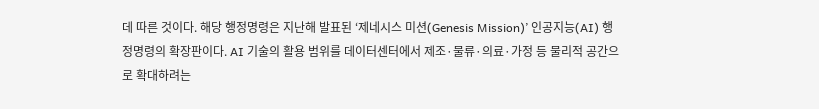데 따른 것이다. 해당 행정명령은 지난해 발표된 ‘제네시스 미션(Genesis Mission)’ 인공지능(AI) 행정명령의 확장판이다. AI 기술의 활용 범위를 데이터센터에서 제조·물류·의료·가정 등 물리적 공간으로 확대하려는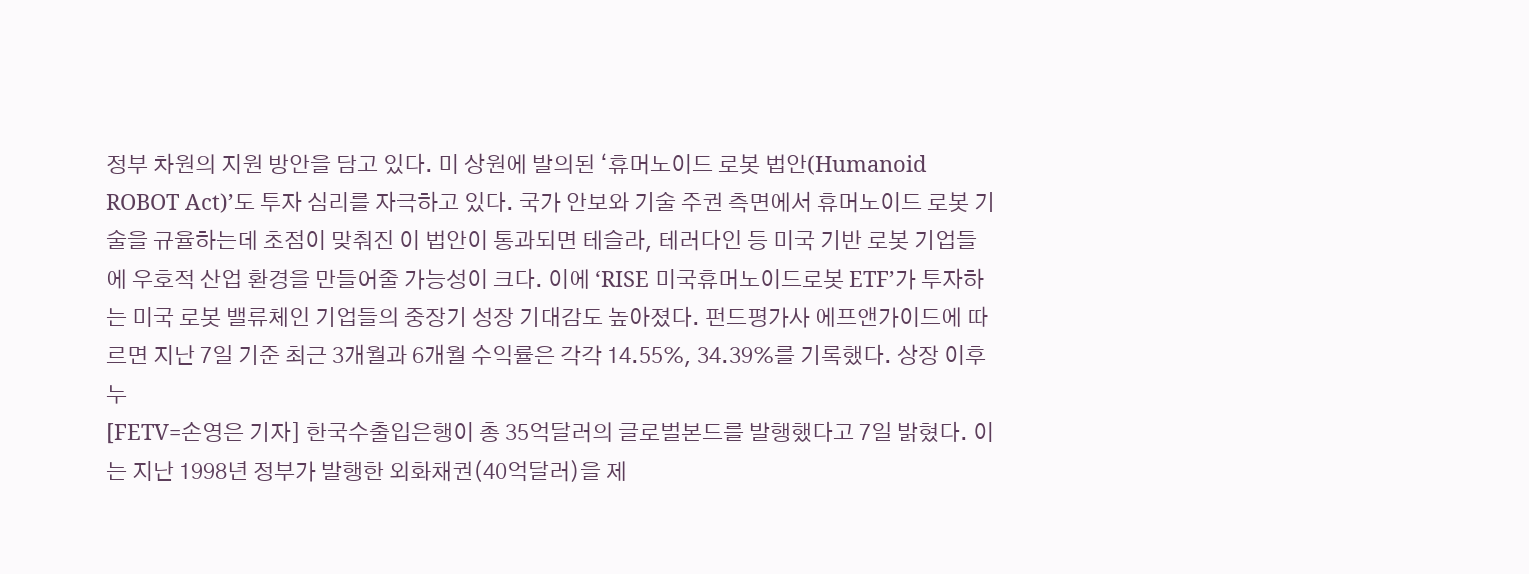정부 차원의 지원 방안을 담고 있다. 미 상원에 발의된 ‘휴머노이드 로봇 법안(Humanoid ROBOT Act)’도 투자 심리를 자극하고 있다. 국가 안보와 기술 주권 측면에서 휴머노이드 로봇 기술을 규율하는데 초점이 맞춰진 이 법안이 통과되면 테슬라, 테러다인 등 미국 기반 로봇 기업들에 우호적 산업 환경을 만들어줄 가능성이 크다. 이에 ‘RISE 미국휴머노이드로봇 ETF’가 투자하는 미국 로봇 밸류체인 기업들의 중장기 성장 기대감도 높아졌다. 펀드평가사 에프앤가이드에 따르면 지난 7일 기준 최근 3개월과 6개월 수익률은 각각 14.55%, 34.39%를 기록했다. 상장 이후 누
[FETV=손영은 기자] 한국수출입은행이 총 35억달러의 글로벌본드를 발행했다고 7일 밝혔다. 이는 지난 1998년 정부가 발행한 외화채권(40억달러)을 제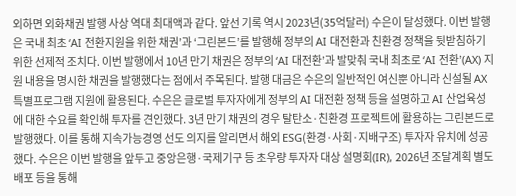외하면 외화채권 발행 사상 역대 최대액과 같다. 앞선 기록 역시 2023년(35억달러) 수은이 달성했다. 이번 발행은 국내 최초 ‘AI 전환지원을 위한 채권’과 ‘그린본드’를 발행해 정부의 AI 대전환과 친환경 정책을 뒷받침하기 위한 선제적 조치다. 이번 발행에서 10년 만기 채권은 정부의 ‘AI 대전환’과 발맞춰 국내 최초로 ‘AI 전환’(AX) 지원 내용을 명시한 채권을 발행했다는 점에서 주목된다. 발행 대금은 수은의 일반적인 여신뿐 아니라 신설될 AX 특별프로그램 지원에 활용된다. 수은은 글로벌 투자자에게 정부의 AI 대전환 정책 등을 설명하고 AI 산업육성에 대한 수요를 확인해 투자를 견인했다. 3년 만기 채권의 경우 탈탄소·친환경 프로젝트에 활용하는 그린본드로 발행했다. 이를 통해 지속가능경영 선도 의지를 알리면서 해외 ESG(환경·사회·지배구조) 투자자 유치에 성공했다. 수은은 이번 발행을 앞두고 중앙은행·국제기구 등 초우량 투자자 대상 설명회(IR), 2026년 조달계획 별도 배포 등을 통해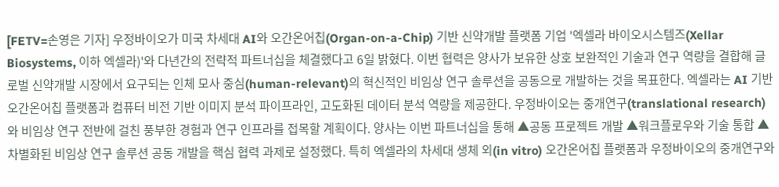[FETV=손영은 기자] 우정바이오가 미국 차세대 AI와 오간온어칩(Organ-on-a-Chip) 기반 신약개발 플랫폼 기업 '엑셀라 바이오시스템즈(Xellar Biosystems, 이하 엑셀라)'와 다년간의 전략적 파트너십을 체결했다고 6일 밝혔다. 이번 협력은 양사가 보유한 상호 보완적인 기술과 연구 역량을 결합해 글로벌 신약개발 시장에서 요구되는 인체 모사 중심(human-relevant)의 혁신적인 비임상 연구 솔루션을 공동으로 개발하는 것을 목표한다. 엑셀라는 AI 기반 오간온어칩 플랫폼과 컴퓨터 비전 기반 이미지 분석 파이프라인, 고도화된 데이터 분석 역량을 제공한다. 우정바이오는 중개연구(translational research)와 비임상 연구 전반에 걸친 풍부한 경험과 연구 인프라를 접목할 계획이다. 양사는 이번 파트너십을 통해 ▲공동 프로젝트 개발 ▲워크플로우와 기술 통합 ▲차별화된 비임상 연구 솔루션 공동 개발을 핵심 협력 과제로 설정했다. 특히 엑셀라의 차세대 생체 외(in vitro) 오간온어칩 플랫폼과 우정바이오의 중개연구와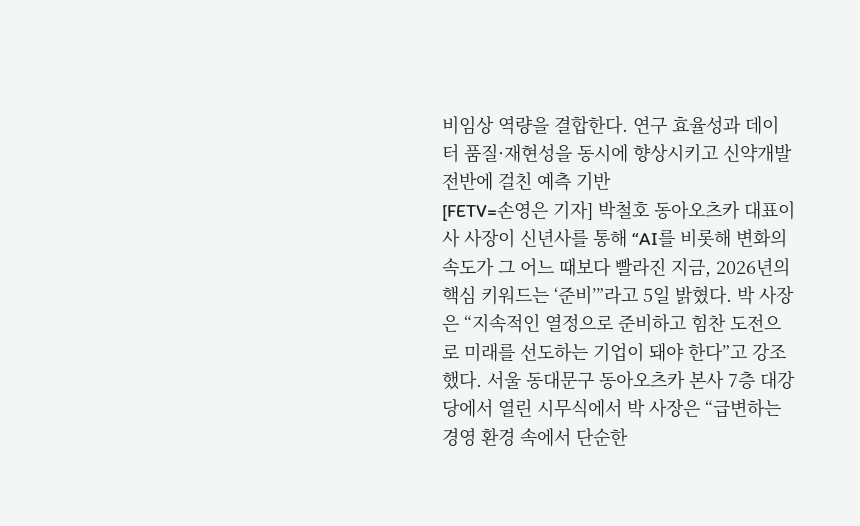비임상 역량을 결합한다. 연구 효율성과 데이터 품질·재현성을 동시에 향상시키고 신약개발 전반에 걸친 예측 기반
[FETV=손영은 기자] 박철호 동아오츠카 대표이사 사장이 신년사를 통해 “AI를 비롯해 변화의 속도가 그 어느 때보다 빨라진 지금, 2026년의 핵심 키워드는 ‘준비’”라고 5일 밝혔다. 박 사장은 “지속적인 열정으로 준비하고 힘찬 도전으로 미래를 선도하는 기업이 돼야 한다”고 강조했다. 서울 동대문구 동아오츠카 본사 7층 대강당에서 열린 시무식에서 박 사장은 “급변하는 경영 환경 속에서 단순한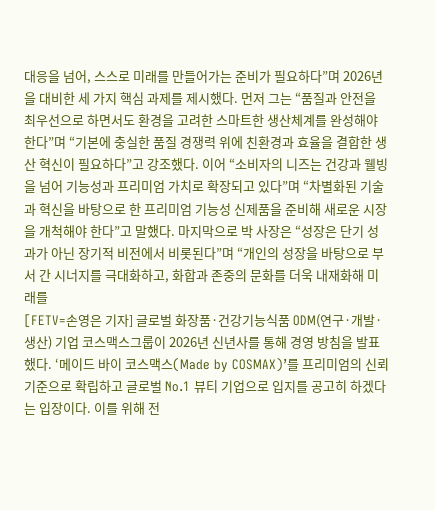대응을 넘어, 스스로 미래를 만들어가는 준비가 필요하다”며 2026년을 대비한 세 가지 핵심 과제를 제시했다. 먼저 그는 “품질과 안전을 최우선으로 하면서도 환경을 고려한 스마트한 생산체계를 완성해야 한다”며 “기본에 충실한 품질 경쟁력 위에 친환경과 효율을 결합한 생산 혁신이 필요하다”고 강조했다. 이어 “소비자의 니즈는 건강과 웰빙을 넘어 기능성과 프리미엄 가치로 확장되고 있다”며 “차별화된 기술과 혁신을 바탕으로 한 프리미엄 기능성 신제품을 준비해 새로운 시장을 개척해야 한다”고 말했다. 마지막으로 박 사장은 “성장은 단기 성과가 아닌 장기적 비전에서 비롯된다”며 “개인의 성장을 바탕으로 부서 간 시너지를 극대화하고, 화합과 존중의 문화를 더욱 내재화해 미래를
[FETV=손영은 기자] 글로벌 화장품·건강기능식품 ODM(연구·개발·생산) 기업 코스맥스그룹이 2026년 신년사를 통해 경영 방침을 발표했다. ‘메이드 바이 코스맥스(Made by COSMAX)’를 프리미엄의 신뢰 기준으로 확립하고 글로벌 No.1 뷰티 기업으로 입지를 공고히 하겠다는 입장이다. 이를 위해 전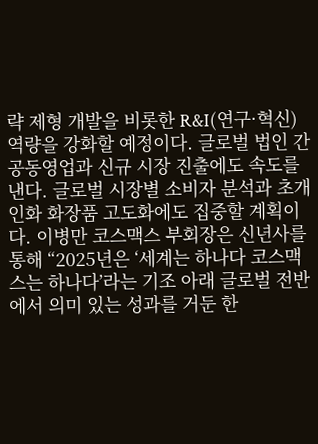략 제형 개발을 비롯한 R&I(연구·혁신) 역량을 강화할 예정이다. 글로벌 법인 간 공동영업과 신규 시장 진출에도 속도를 낸다. 글로벌 시장별 소비자 분석과 초개인화 화장품 고도화에도 집중할 계획이다. 이병만 코스맥스 부회장은 신년사를 통해 “2025년은 ‘세계는 하나다 코스맥스는 하나다’라는 기조 아래 글로벌 전반에서 의미 있는 성과를 거둔 한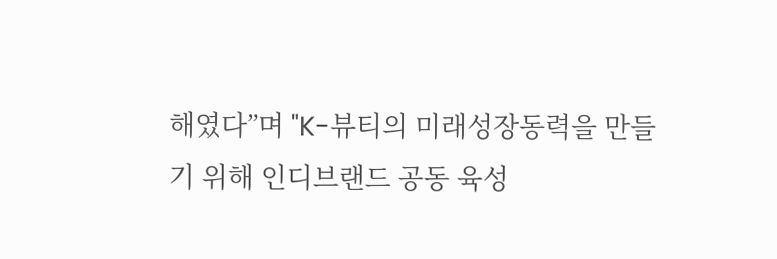해였다”며 "K-뷰티의 미래성장동력을 만들기 위해 인디브랜드 공동 육성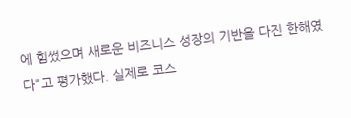에 힘썼으며 새로운 비즈니스 성장의 기반을 다진 한해였다"고 평가했다. 실제로 코스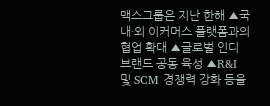맥스그룹은 지난 한해 ▲국내·외 이커머스 플랫폼과의 협업 확대 ▲글로벌 인디 브랜드 공동 육성 ▲R&I 및 SCM 경쟁력 강화 등을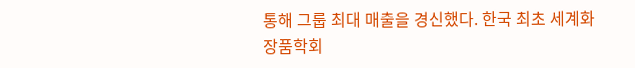통해 그룹 최대 매출을 경신했다. 한국 최초 세계화장품학회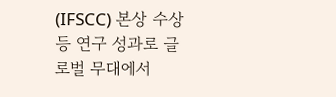(IFSCC) 본상 수상 등 연구 성과로 글로벌 무대에서